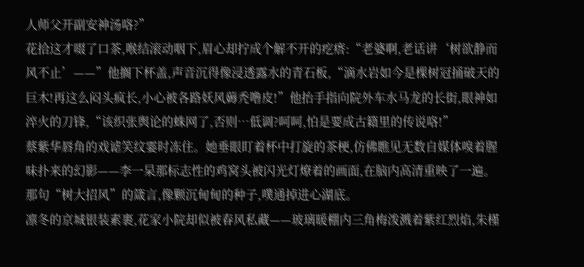人师父开副安神汤咯?”
花拾这才啜了口茶,喉结滚动咽下,眉心却拧成个解不开的疙瘩:“老婆啊,老话讲‘树欲静而风不止’——”他搁下杯盖,声音沉得像浸透露水的青石板,“滴水岩如今是棵树冠捅破天的巨木!再这么闷头疯长,小心被各路妖风薅秃噜皮!”他抬手指向院外车水马龙的长街,眼神如淬火的刀锋,“该织张舆论的蛛网了,否则…低调?呵呵,怕是要成古籍里的传说咯!”
蔡紫华唇角的戏谑笑纹霎时冻住。她垂眼盯着杯中打旋的茶梗,仿佛瞧见无数自媒体嗅着腥味扑来的幻影——李一杲那标志性的鸡窝头被闪光灯燎着的画面,在脑内高清重映了一遍。那句“树大招风”的箴言,像颗沉甸甸的种子,噗通掉进心湖底。
凛冬的京城银装素裹,花家小院却似被春风私藏——玻璃暖棚内三角梅泼溅着紫红烈焰,朱槿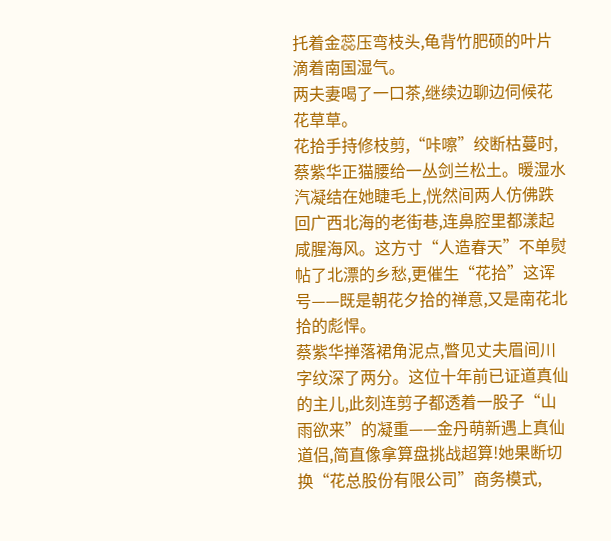托着金蕊压弯枝头,龟背竹肥硕的叶片滴着南国湿气。
两夫妻喝了一口茶,继续边聊边伺候花花草草。
花拾手持修枝剪,“咔嚓”绞断枯蔓时,蔡紫华正猫腰给一丛剑兰松土。暖湿水汽凝结在她睫毛上,恍然间两人仿佛跌回广西北海的老街巷,连鼻腔里都漾起咸腥海风。这方寸“人造春天”不单熨帖了北漂的乡愁,更催生“花拾”这诨号——既是朝花夕拾的禅意,又是南花北拾的彪悍。
蔡紫华掸落裙角泥点,瞥见丈夫眉间川字纹深了两分。这位十年前已证道真仙的主儿,此刻连剪子都透着一股子“山雨欲来”的凝重——金丹萌新遇上真仙道侣,简直像拿算盘挑战超算!她果断切换“花总股份有限公司”商务模式,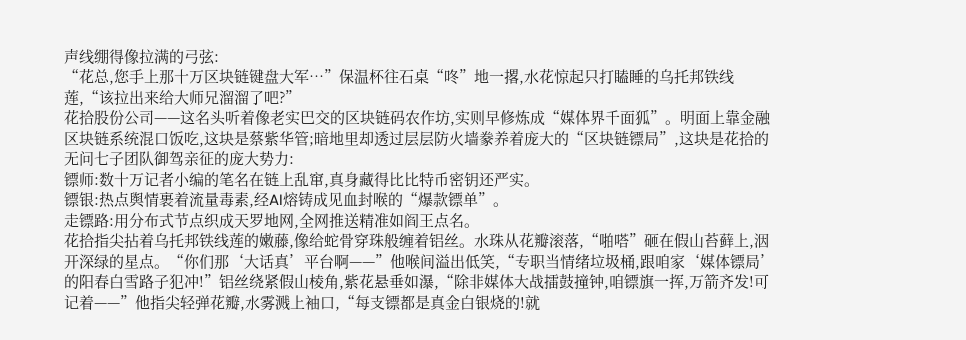声线绷得像拉满的弓弦:
“花总,您手上那十万区块链键盘大军…”保温杯往石桌“咚”地一撂,水花惊起只打瞌睡的乌托邦铁线莲,“该拉出来给大师兄溜溜了吧?”
花拾股份公司——这名头听着像老实巴交的区块链码农作坊,实则早修炼成“媒体界千面狐”。明面上靠金融区块链系统混口饭吃,这块是蔡紫华管;暗地里却透过层层防火墙豢养着庞大的“区块链镖局”,这块是花拾的无问七子团队御驾亲征的庞大势力:
镖师:数十万记者小编的笔名在链上乱窜,真身藏得比比特币密钥还严实。
镖银:热点舆情裹着流量毒素,经AI熔铸成见血封喉的“爆款镖单”。
走镖路:用分布式节点织成天罗地网,全网推送精准如阎王点名。
花拾指尖拈着乌托邦铁线莲的嫩藤,像给蛇骨穿珠般缠着铝丝。水珠从花瓣滚落,“啪嗒”砸在假山苔藓上,洇开深绿的星点。“你们那‘大话真’平台啊——”他喉间溢出低笑,“专职当情绪垃圾桶,跟咱家‘媒体镖局’的阳春白雪路子犯冲!”铝丝绕紧假山棱角,紫花悬垂如瀑,“除非媒体大战擂鼓撞钟,咱镖旗一挥,万箭齐发!可记着——”他指尖轻弹花瓣,水雾溅上袖口,“每支镖都是真金白银烧的!就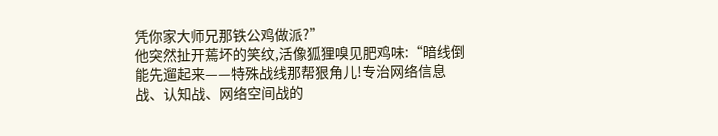凭你家大师兄那铁公鸡做派?”
他突然扯开蔫坏的笑纹,活像狐狸嗅见肥鸡味:“暗线倒能先遛起来——特殊战线那帮狠角儿!专治网络信息战、认知战、网络空间战的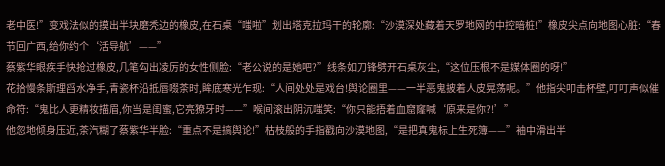老中医!”变戏法似的摸出半块磨秃边的橡皮,在石桌“嗤啦”划出塔克拉玛干的轮廓:“沙漠深处藏着天罗地网的中控暗桩!”橡皮尖点向地图心脏:“春节回广西,给你约个‘活导航’——”
蔡紫华眼疾手快抢过橡皮,几笔勾出凌厉的女性侧脸:“老公说的是她吧?”线条如刀锋劈开石桌灰尘,“这位压根不是媒体圈的呀!”
花拾慢条斯理舀水净手,青瓷杯沿抵唇啜茶时,眸底寒光乍现:“人间处处是戏台!舆论圈里——一半恶鬼披着人皮晃荡呢。”他指尖叩击杯壁,叮叮声似催命符:“鬼比人更精妆描眉,你当是闺蜜,它亮獠牙时——”喉间滚出阴沉嗤笑:“你只能捂着血窟窿喊‘原来是你?!’”
他忽地倾身压近,茶汽糊了蔡紫华半脸:“重点不是搞舆论!”枯枝般的手指戳向沙漠地图,“是把真鬼标上生死簿——”袖中滑出半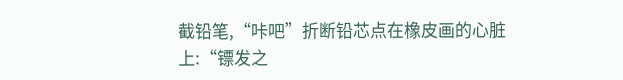截铅笔,“咔吧”折断铅芯点在橡皮画的心脏上:“镖发之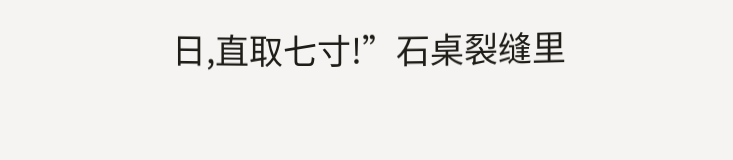日,直取七寸!”石桌裂缝里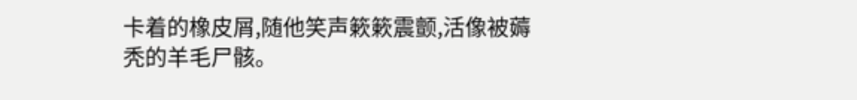卡着的橡皮屑,随他笑声簌簌震颤,活像被薅秃的羊毛尸骸。